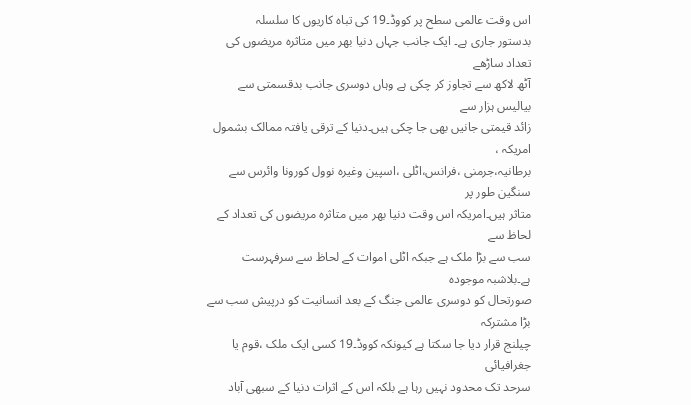اس وقت عالمی سطح پر کووڈ۔19 کی تباہ کاریوں کا سلسلہ
بدستور جاری ہے۔ ایک جانب جہاں دنیا بھر میں متاثرہ مریضوں کی تعداد ساڑھے
آٹھ لاکھ سے تجاوز کر چکی ہے وہاں دوسری جانب بدقسمتی سے بیالیس ہزار سے
زائد قیمتی جانیں بھی جا چکی ہیں۔دنیا کے ترقی یافتہ ممالک بشمول امریکہ ،
برطانیہ،جرمنی ،فرانس،اٹلی ،اسپین وغیرہ نوول کورونا وائرس سے سنگین طور پر
متاثر ہیں۔امریکہ اس وقت دنیا بھر میں متاثرہ مریضوں کی تعداد کے لحاظ سے
سب سے بڑا ملک ہے جبکہ اٹلی اموات کے لحاظ سے سرفہرست ہے۔بلاشبہ موجودہ
صورتحال کو دوسری عالمی جنگ کے بعد انسانیت کو درپیش سب سے بڑا مشترکہ
چیلنج قرار دیا جا سکتا ہے کیونکہ کووڈ۔19 کسی ایک ملک ،قوم یا جغرافیائی
سرحد تک محدود نہیں رہا ہے بلکہ اس کے اثرات دنیا کے سبھی آباد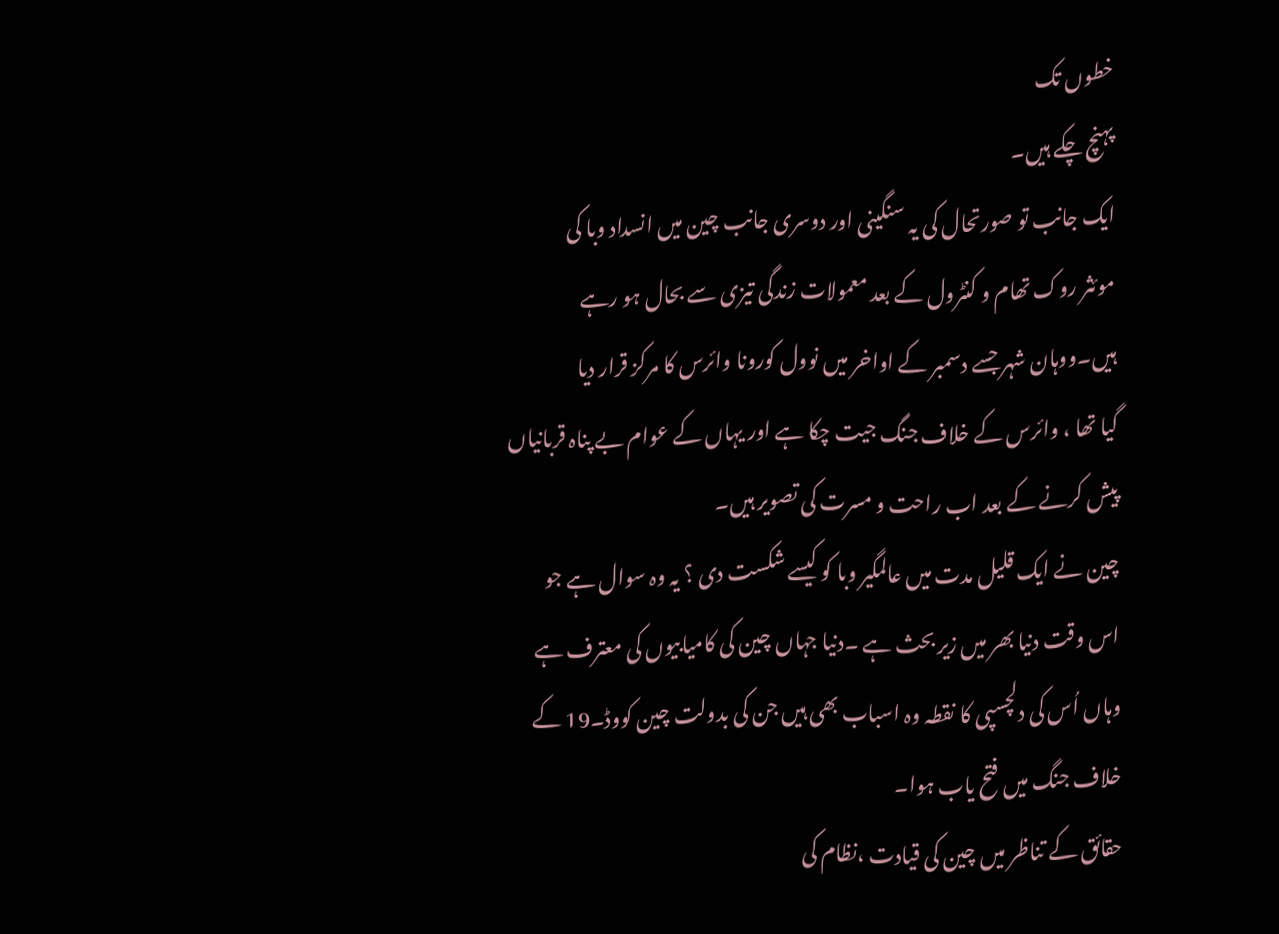خطوں تک
پہنچ چکے ہیں۔
ایک جانب تو صورتحال کی یہ سنگینی اور دوسری جانب چین میں انسداد وبا کی
موئثر روک تھام و کنٹرول کے بعد معمولات زندگی تیزی سے بحال ہو رہے
ہیں۔ووہان شہر جسے دسمبر کے اواخر میں نوول کورونا وائرس کا مرکز قرار دیا
گیا تھا ، وائرس کے خلاف جنگ جیت چکا ہے اور یہاں کے عوام بے پناہ قربانیاں
پیش کرنے کے بعد اب راحت و مسرت کی تصویر ہیں۔
چین نے ایک قلیل مدت میں عالمگیر وبا کو کیسے شکست دی ؟ یہ وہ سوال ہے جو
اس وقت دنیا بھر میں زیر بحث ہے ۔دنیا جہاں چین کی کامیابیوں کی معترف ہے
وہاں اُس کی دلچسپی کا نقطہ وہ اسباب بھی ہیں جن کی بدولت چین کووڈ۔19 کے
خلاف جنگ میں فتح یاب ہوا۔
حقائق کے تناظر میں چین کی قیادت ،نظام کی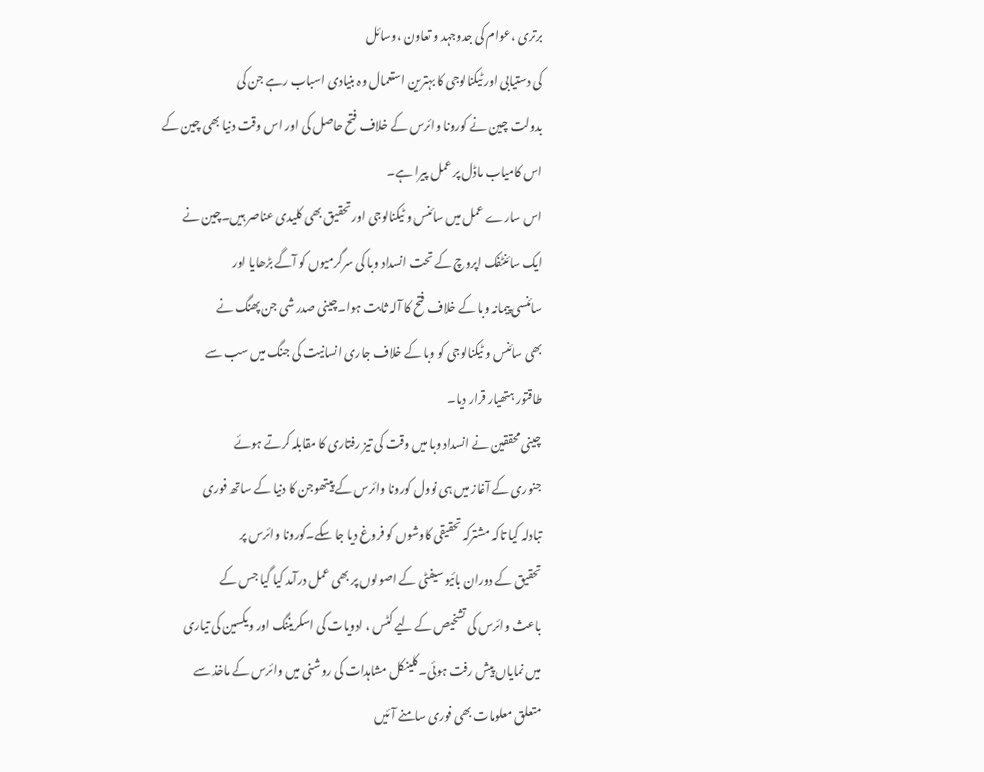برتری ،عوام کی جدوجہد و تعاون ،وسائل
کی دستیابی اور ٹیکنالوجی کا بہترین استعمال وہ بنیادی اسباب رہے جن کی
بدولت چین نے کورونا وائرس کے خلاف فتح حاصل کی اور اس وقت دنیا بھی چین کے
اس کامیاب ماڈل پر عمل پیرا ہے۔
اس سارے عمل میں سائنس و ٹیکنالوجی اور تحقیق بھی کلیدی عناصر ہیں۔چین نے
ایک سائنٹفک اپروچ کے تحت انسداد وبا کی سرگرمیوں کو آگے بڑھایا اور
سائنسی پیمانہ وبا کے خلاف فتح کا آلہ ثابت ہوا۔چینی صدر شی جن پھنگ نے
بھی سائنس و ٹیکنالوجی کو وبا کے خلاف جاری انسانیت کی جنگ میں سب سے
طاقتور ہتھیار قرار دیا۔
چینی محققین نے انسداد وبا میں وقت کی تیز رفتاری کا مقابلہ کرتے ہوئے
جنوری کے آغاز میں ہی نوول کورونا وائرس کے پیتھوجن کا دنیا کے ساتھ فوری
تبادلہ کیا تاکہ مشترکہ تحقیقی کاوشوں کو فروغ دیا جا سکے۔کورونا وائرس پر
تحقیق کے دوران بائیو سیفٹی کے اصولوں پر بھی عمل درآمد کیا گیا جس کے
باعث وائرس کی تشخیص کے لیے کٹس ، ادویات کی اسکریننگ اور ویکسین کی تیاری
میں نمایاں پیش رفت ہوئی۔کلینکل مشاہدات کی روشنی میں وائرس کے ماخذ سے
متعلق معلومات بھی فوری سامنے آئیں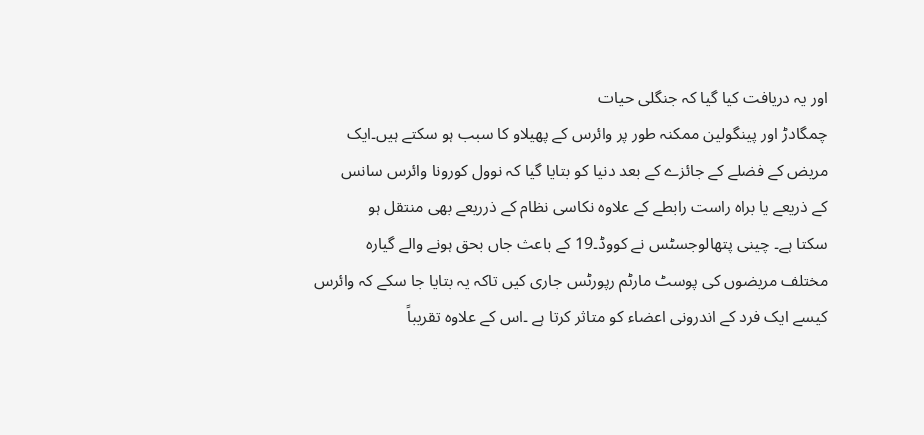اور یہ دریافت کیا گیا کہ جنگلی حیات
چمگادڑ اور پینگولین ممکنہ طور پر وائرس کے پھیلاو کا سبب ہو سکتے ہیں۔ایک
مریض کے فضلے کے جائزے کے بعد دنیا کو بتایا گیا کہ نوول کورونا وائرس سانس
کے ذریعے یا براہ راست رابطے کے علاوہ نکاسی نظام کے ذرریعے بھی منتقل ہو
سکتا ہے۔ چینی پتھالوجسٹس نے کووڈ۔19 کے باعث جاں بحق ہونے والے گیارہ
مختلف مریضوں کی پوسٹ مارٹم رپورٹس جاری کیں تاکہ یہ بتایا جا سکے کہ وائرس
کیسے ایک فرد کے اندرونی اعضاء کو متاثر کرتا ہے ۔اس کے علاوہ تقریباً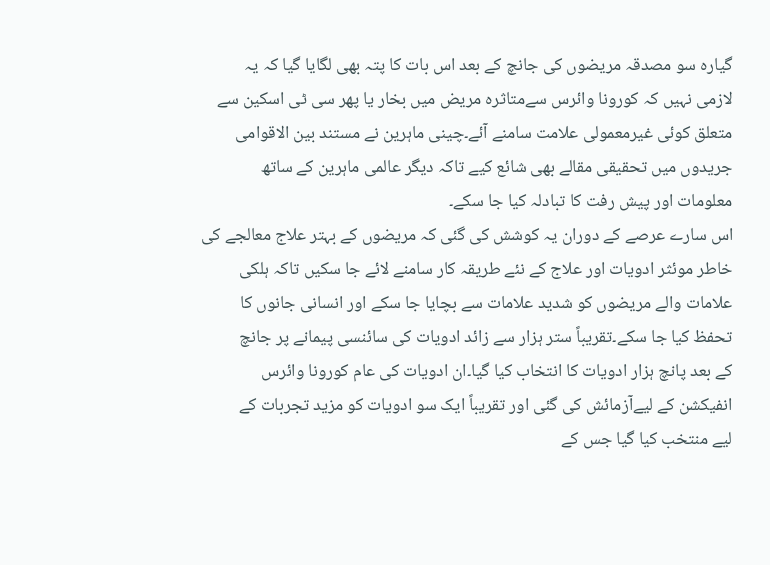گیارہ سو مصدقہ مریضوں کی جانچ کے بعد اس بات کا پتہ بھی لگایا گیا کہ یہ
لازمی نہیں کہ کورونا وائرس سےمتاثرہ مریض میں بخار یا پھر سی ٹی اسکین سے
متعلق کوئی غیرمعمولی علامت سامنے آئے۔چینی ماہرین نے مستند بین الاقوامی
جریدوں میں تحقیقی مقالے بھی شائع کیے تاکہ دیگر عالمی ماہرین کے ساتھ
معلومات اور پیش رفت کا تبادلہ کیا جا سکے۔
اس سارے عرصے کے دوران یہ کوشش کی گئی کہ مریضوں کے بہتر علاج معالجے کی
خاطر موئثر ادویات اور علاج کے نئے طریقہ کار سامنے لائے جا سکیں تاکہ ہلکی
علامات والے مریضوں کو شدید علامات سے بچایا جا سکے اور انسانی جانوں کا
تحفظ کیا جا سکے۔تقریباً ستر ہزار سے زائد ادویات کی سائنسی پیمانے پر جانچ
کے بعد پانچ ہزار ادویات کا انتخاب کیا گیا۔ان ادویات کی عام کورونا وائرس
انفیکشن کے لیےآزمائش کی گئی اور تقریباً ایک سو ادویات کو مزید تجربات کے
لیے منتخب کیا گیا جس کے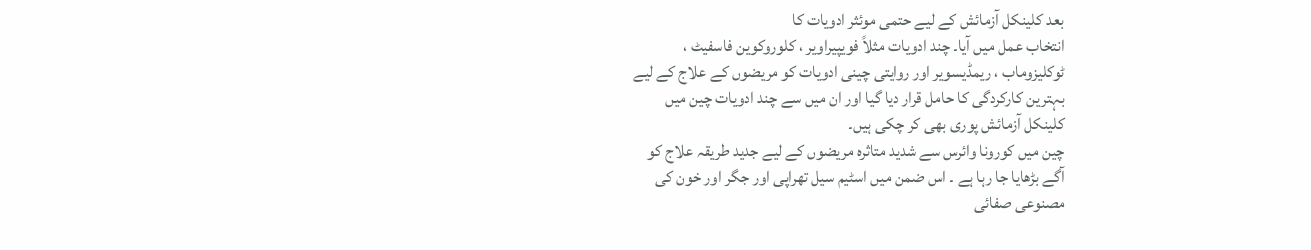بعد کلینکل آزمائش کے لیے حتمی موئثر ادویات کا
انتخاب عمل میں آیا۔ چند ادویات مثلاً فویپیراویر ، کلوروکوین فاسفیٹ ،
ٹوکلیزوماب ، ریمڈیسویر اور روایتی چینی ادویات کو مریضوں کے علاج کے لیے
بہترین کارکردگی کا حامل قرار دیا گیا اور ان میں سے چند ادویات چین میں
کلینکل آزمائش پوری بھی کر چکی ہیں۔
چین میں کورونا وائرس سے شدید متاثرہ مریضوں کے لیے جدید طریقہ علاج کو
آگے بڑھایا جا رہا ہے ۔ اس ضمن میں اسٹیم سیل تھراپی اور جگر اور خون کی
مصنوعی صفائی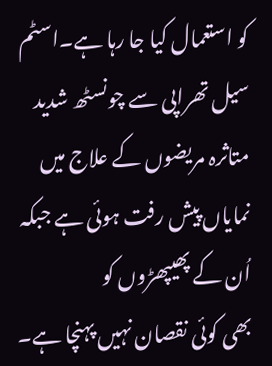کو استعمال کیا جا رہا ہے۔اسٹم سیل تھراپی سے چونسٹھ شدید
متاثرہ مریضوں کے علاج میں نمایاں پیش رفت ہوئی ہے جبکہ اُن کے پھیپھڑوں کو
بھی کوئی نقصان نہیں پہنچا ہے۔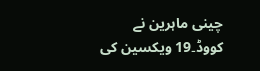چینی ماہرین نے کووڈ۔19 ویکسین کی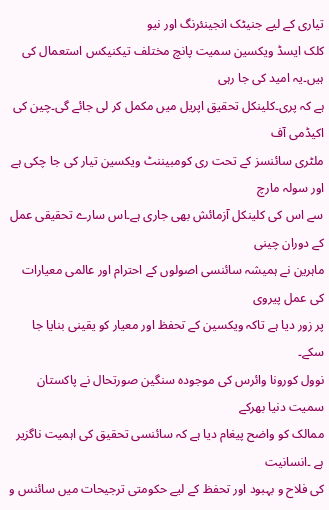تیاری کے لیے جنیٹک انجینئرنگ اور نیو
کلک ایسڈ ویکسین سمیت پانچ مختلف تیکنیکس استعمال کی ہیں۔یہ امید کی جا رہی
ہے کہ پری۔کلینکل تحقیق اپریل میں مکمل کر لی جائے گی۔چین کی اکیڈمی آف
ملٹری سائنسز کے تحت ری کومبیننٹ ویکسین تیار کی جا چکی ہے اور سولہ مارچ
سے اس کی کلینکل آزمائش بھی جاری ہے۔اس سارے تحقیقی عمل کے دوران چینی
ماہرین نے ہمیشہ سائنسی اصولوں کے احترام اور عالمی معیارات کی عمل پیروی
پر زور دیا ہے تاکہ ویکسین کے تحفظ اور معیار کو یقینی بنایا جا سکے۔
نوول کورونا وائرس کی موجودہ سنگین صورتحال نے پاکستان سمیت دنیا بھرکے
ممالک کو واضح پیغام دیا ہے کہ سائنسی تحقیق کی اہمیت ناگزیر ہے ۔انسانیت
کی فلاح و بہبود اور تحفظ کے لیے حکومتی ترجیحات میں سائنس و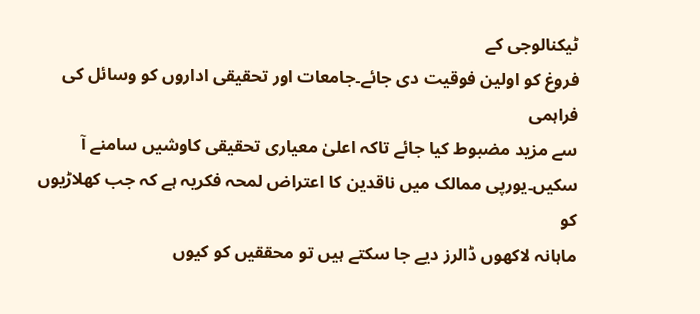ٹیکنالوجی کے
فروغ کو اولین فوقیت دی جائے۔جامعات اور تحقیقی اداروں کو وسائل کی فراہمی
سے مزید مضبوط کیا جائے تاکہ اعلیٰ معیاری تحقیقی کاوشیں سامنے آ
سکیں۔یورپی ممالک میں ناقدین کا اعتراض لمحہ فکریہ ہے کہ جب کھلاڑیوں کو
ماہانہ لاکھوں ڈالرز دیے جا سکتے ہیں تو محققیں کو کیوں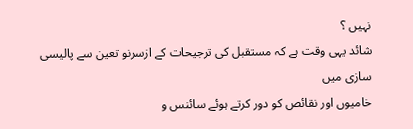نہیں ؟
شائد یہی وقت ہے کہ مستقبل کی ترجیحات کے ازسرنو تعین سے پالیسی سازی میں
خامیوں اور نقائص کو دور کرتے ہوئے سائنس و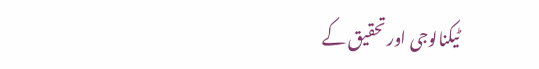ٹیکنالوجی اور تحقیق کے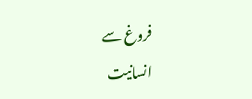فروغ سے
انسانیت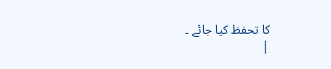کا تحفظ کیا جائے ۔
|